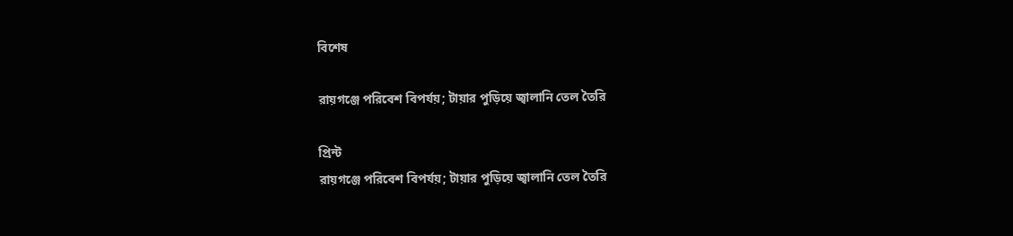বিশেষ

রায়গঞ্জে পরিবেশ বিপর্যয়; টায়ার পুড়িয়ে জ্বালানি তেল তৈরি

প্রিন্ট
রায়গঞ্জে পরিবেশ বিপর্যয়; টায়ার পুড়িয়ে জ্বালানি তেল তৈরি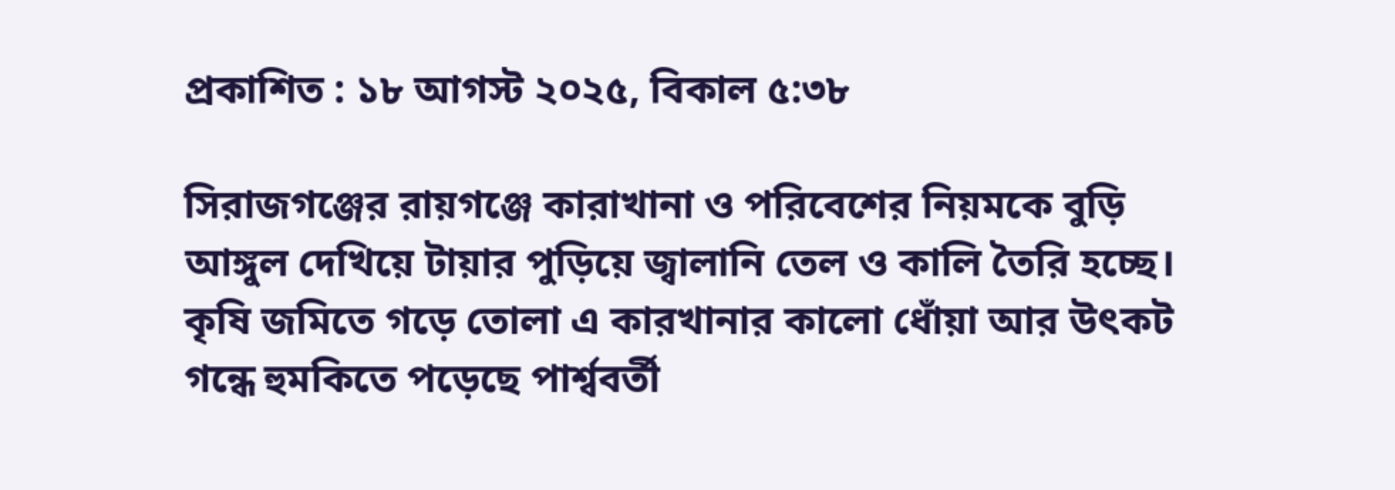প্রকাশিত : ১৮ আগস্ট ২০২৫, বিকাল ৫:৩৮

সিরাজগঞ্জের রায়গঞ্জে কারাখানা ও পরিবেশের নিয়মকে বুড়ি আঙ্গুল দেখিয়ে টায়ার পুড়িয়ে জ্বালানি তেল ও কালি তৈরি হচ্ছে। কৃষি জমিতে গড়ে তোলা এ কারখানার কালো ধোঁয়া আর উৎকট গন্ধে হুমকিতে পড়েছে পার্শ্ববর্তী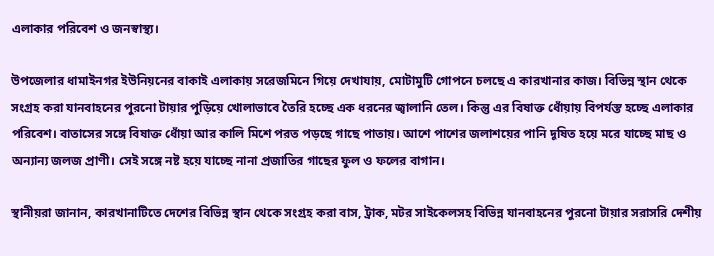এলাকার পরিবেশ ও জনস্বাস্থ্য।

উপজেলার ধামাইনগর ইউনিয়নের বাকাই এলাকায় সরেজমিনে গিয়ে দেখাযায়, মোটামুটি গোপনে চলছে এ কারখানার কাজ। বিভিন্ন স্থান থেকে সংগ্রহ করা যানবাহনের পুরনো টায়ার পুড়িয়ে খোলাভাবে তৈরি হচ্ছে এক ধরনের জ্বালানি তেল। কিন্তু এর বিষাক্ত ধোঁয়ায় বিপর্যস্ত হচ্ছে এলাকার পরিবেশ। বাতাসের সঙ্গে বিষাক্ত ধোঁয়া আর কালি মিশে পরত পড়ছে গাছে পাতায়। আশে পাশের জলাশয়ের পানি দূষিত হয়ে মরে যাচ্ছে মাছ ও অন্যান্য জলজ প্রাণী। সেই সঙ্গে নষ্ট হয়ে যাচ্ছে নানা প্রজাতির গাছের ফুল ও ফলের বাগান।

স্থানীয়রা জানান, কারখানাটিতে দেশের বিভিন্ন স্থান থেকে সংগ্রহ করা বাস, ট্রাক, মটর সাইকেলসহ বিভিন্ন যানবাহনের পুরনো টায়ার সরাসরি দেশীয়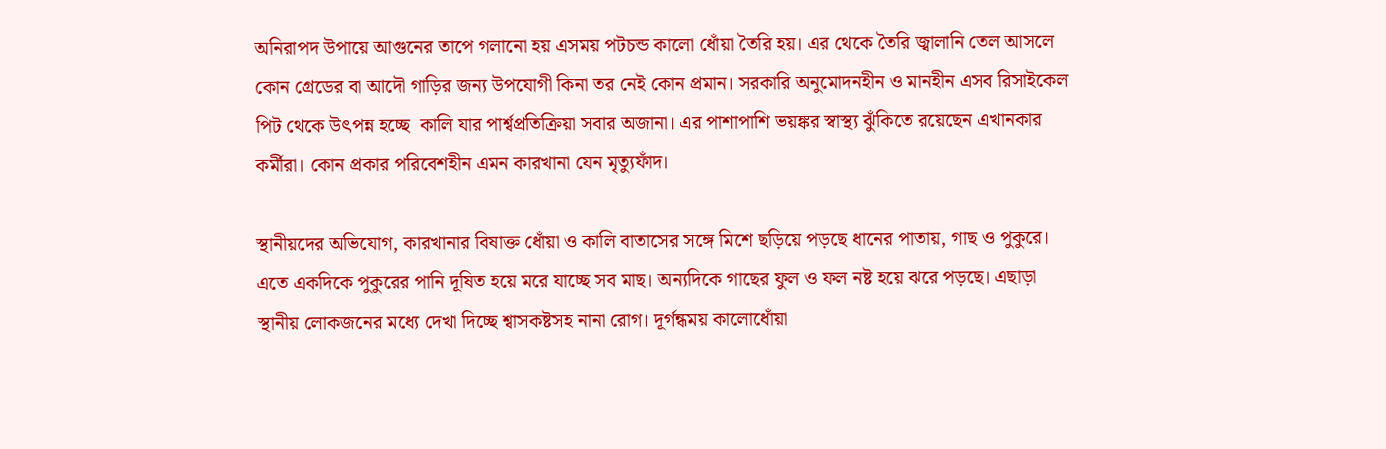অনিরাপদ উপায়ে আগুনের তাপে গলানো হয় এসময় পটচন্ড কালো ধোঁয়া তৈরি হয়। এর থেকে তৈরি জ্বালানি তেল আসলে কোন গ্রেডের বা আদৌ গাড়ির জন্য উপযোগী কিনা তর নেই কোন প্রমান। সরকারি অনুমোদনহীন ও মানহীন এসব রিসাইকেল পিট থেকে উৎপন্ন হচ্ছে  কালি যার পার্শ্বপ্রতিক্রিয়া সবার অজানা। এর পাশাপাশি ভয়ঙ্কর স্বাস্থ্য ঝুঁকিতে রয়েছেন এখানকার কর্মীরা। কোন প্রকার পরিবেশহীন এমন কারখানা যেন মৃত্যুফাঁদ।

স্থানীয়দের অভিযোগ, কারখানার বিষাক্ত ধোঁয়া ও কালি বাতাসের সঙ্গে মিশে ছড়িয়ে পড়ছে ধানের পাতায়, গাছ ও পুকুরে। এতে একদিকে পুকুরের পানি দূষিত হয়ে মরে যাচ্ছে সব মাছ। অন্যদিকে গাছের ফুল ও ফল নষ্ট হয়ে ঝরে পড়ছে। এছাড়া স্থানীয় লোকজনের মধ্যে দেখা দিচ্ছে শ্বাসকষ্টসহ নানা রোগ। দূর্গন্ধময় কালোধোঁয়া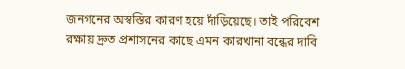জনগনের অস্বস্তির কারণ হয়ে দাঁড়িয়েছে। তাই পরিবেশ রক্ষায় দ্রুত প্রশাসনের কাছে এমন কারখানা বন্ধের দাবি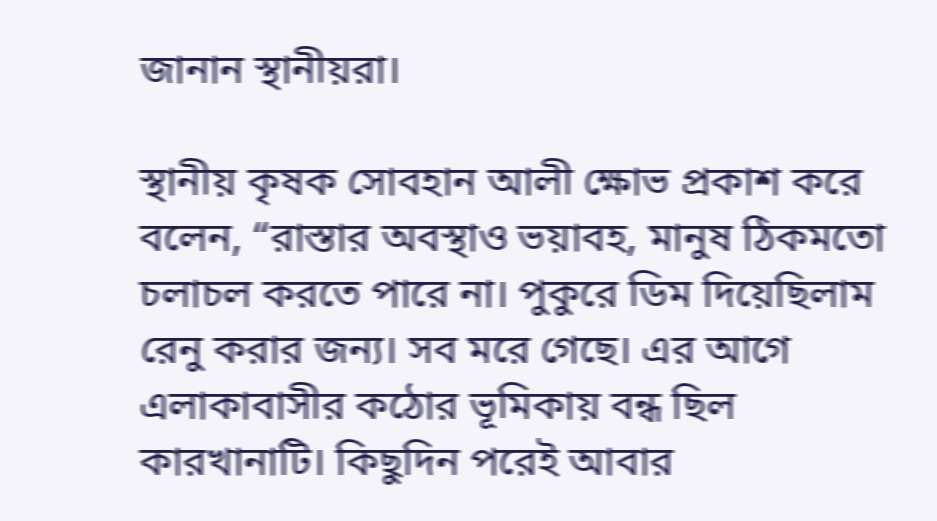জানান স্থানীয়রা।

স্থানীয় কৃষক সোবহান আলী ক্ষোভ প্রকাশ করে বলেন, “রাস্তার অবস্থাও ভয়াবহ, মানুষ ঠিকমতো চলাচল করতে পারে না। পুকুরে ডিম দিয়েছিলাম রেনু করার জন্য। সব মরে গেছে। এর আগে এলাকাবাসীর কঠোর ভূমিকায় বন্ধ ছিল কারখানাটি। কিছুদিন পরেই আবার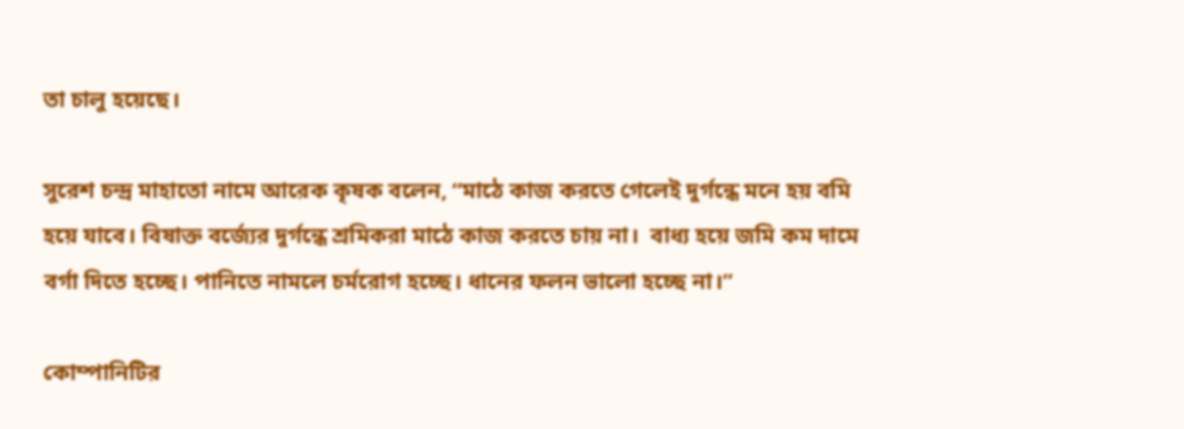তা চালু হয়েছে।

সুরেশ চন্দ্র মাহাতো নামে আরেক কৃষক বলেন, “মাঠে কাজ করতে গেলেই দুর্গন্ধে মনে হয় বমি হয়ে যাবে। বিষাক্ত বর্জ্যের দুর্গন্ধে শ্রমিকরা মাঠে কাজ করতে চায় না।  বাধ্য হয়ে জমি কম দামে বর্গা দিতে হচ্ছে। পানিতে নামলে চর্মরোগ হচ্ছে। ধানের ফলন ভালো হচ্ছে না।”

কোম্পানিটির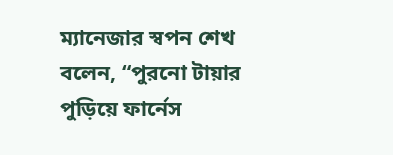ম্যানেজার স্বপন শেখ বলেন, “পুরনো টায়ার পুড়িয়ে ফার্নেস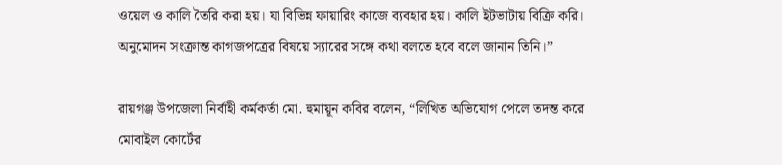ওয়েল ও কালি তৈরি করা হয়। যা বিভিন্ন ফায়ারিং কাজে ব্যবহার হয়। কালি ইটভাটায় বিক্রি করি। অনুমোদন সংক্রান্ত কাগজপত্রের বিষয়ে স্যারের সঙ্গে কথা বলতে হবে বলে জানান তিনি।”

রায়গঞ্জ উপজেলা নির্বাহী কর্মকর্তা মো. হুমায়ূন কবির বলেন, “লিখিত অভিযোগ পেলে তদন্ত করে মোবাইল কোর্টের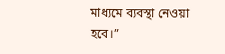মাধ্যমে ব্যবস্থা নেওয়া হবে।”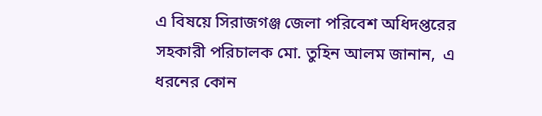এ বিষয়ে সিরাজগঞ্জ জেলা পরিবেশ অধিদপ্তরের সহকারী পরিচালক মো. তুহিন আলম জানান,  এ ধরনের কোন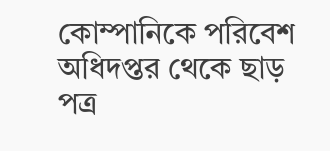কোম্পানিকে পরিবেশ অধিদপ্তর থেকে ছাড় পত্র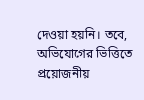দেওয়া হয়নি। তবে, অভিযোগের ভিত্তিতে প্রয়োজনীয়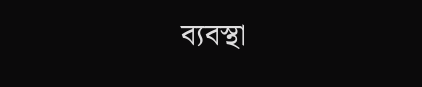ব্যবস্থা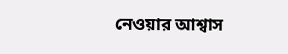নেওয়ার আশ্বাস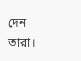দেন তারা।